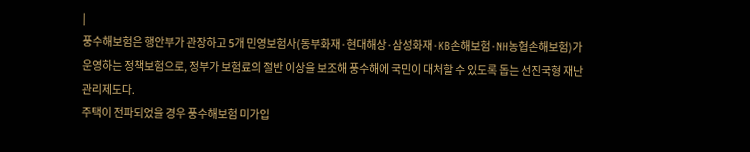|
풍수해보험은 행안부가 관장하고 5개 민영보험사(동부화재·현대해상·삼성화재·KB손해보험·NH농협손해보험)가 운영하는 정책보험으로, 정부가 보험료의 절반 이상을 보조해 풍수해에 국민이 대처할 수 있도록 돕는 선진국형 재난관리제도다.
주택이 전파되었을 경우 풍수해보험 미가입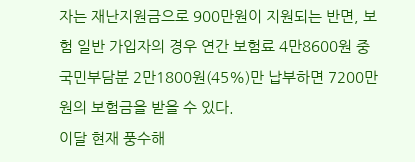자는 재난지원금으로 900만원이 지원되는 반면, 보험 일반 가입자의 경우 연간 보험료 4만8600원 중 국민부담분 2만1800원(45%)만 납부하면 7200만원의 보험금을 받을 수 있다.
이달 현재 풍수해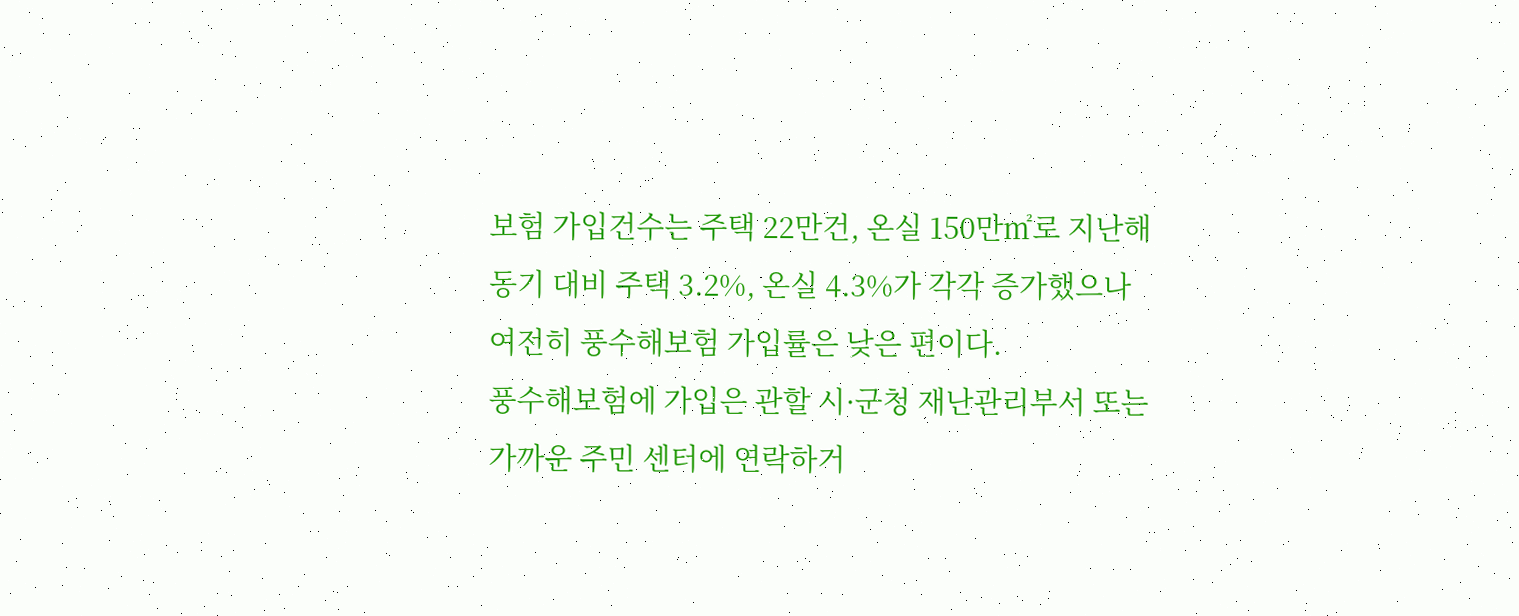보험 가입건수는 주택 22만건, 온실 150만㎡로 지난해 동기 대비 주택 3.2%, 온실 4.3%가 각각 증가했으나 여전히 풍수해보험 가입률은 낮은 편이다.
풍수해보험에 가입은 관할 시·군청 재난관리부서 또는 가까운 주민 센터에 연락하거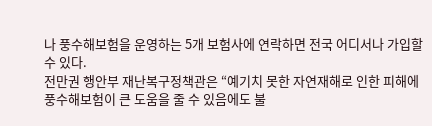나 풍수해보험을 운영하는 5개 보험사에 연락하면 전국 어디서나 가입할 수 있다.
전만권 행안부 재난복구정책관은 “예기치 못한 자연재해로 인한 피해에 풍수해보험이 큰 도움을 줄 수 있음에도 불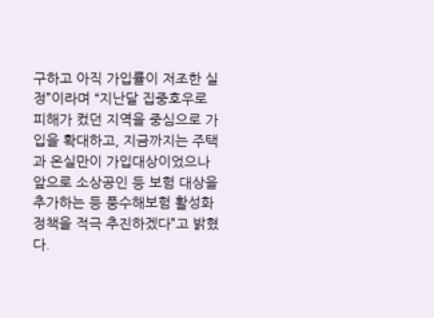구하고 아직 가입률이 저조한 실정”이라며 “지난달 집중호우로 피해가 컸던 지역을 중심으로 가입을 확대하고, 지금까지는 주택과 온실만이 가입대상이었으나 앞으로 소상공인 등 보험 대상을 추가하는 등 풍수해보험 활성화 정책을 적극 추진하겠다”고 밝혔다.